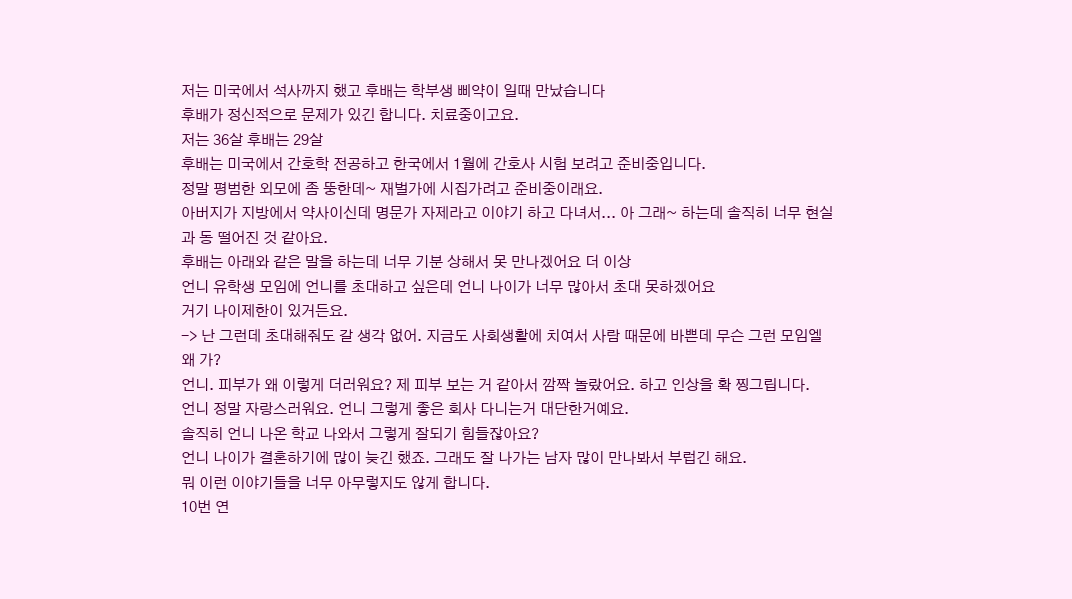저는 미국에서 석사까지 했고 후배는 학부생 삐약이 일때 만났습니다
후배가 정신적으로 문제가 있긴 합니다. 치료중이고요.
저는 36살 후배는 29살
후배는 미국에서 간호학 전공하고 한국에서 1월에 간호사 시험 보려고 준비중입니다.
정말 평범한 외모에 좀 뚱한데~ 재벌가에 시집가려고 준비중이래요.
아버지가 지방에서 약사이신데 명문가 자제라고 이야기 하고 다녀서... 아 그래~ 하는데 솔직히 너무 현실과 동 떨어진 것 같아요.
후배는 아래와 같은 말을 하는데 너무 기분 상해서 못 만나겠어요 더 이상
언니 유학생 모임에 언니를 초대하고 싶은데 언니 나이가 너무 많아서 초대 못하겠어요
거기 나이제한이 있거든요.
-> 난 그런데 초대해줘도 갈 생각 없어. 지금도 사회생활에 치여서 사람 때문에 바쁜데 무슨 그런 모임엘 왜 가?
언니. 피부가 왜 이렇게 더러워요? 제 피부 보는 거 같아서 깜짝 놀랐어요. 하고 인상을 확 찡그립니다.
언니 정말 자랑스러워요. 언니 그렇게 좋은 회사 다니는거 대단한거예요.
솔직히 언니 나온 학교 나와서 그렇게 잘되기 힘들잖아요?
언니 나이가 결혼하기에 많이 늦긴 했죠. 그래도 잘 나가는 남자 많이 만나봐서 부럽긴 해요.
뭐 이런 이야기들을 너무 아무렇지도 않게 합니다.
10번 연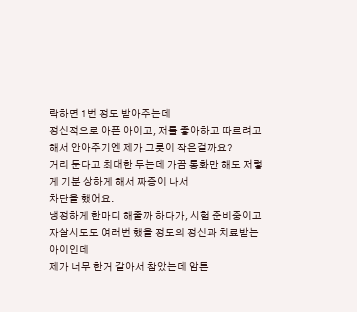락하면 1번 정도 받아주는데
정신적으로 아픈 아이고, 저를 좋아하고 따르려고 해서 안아주기엔 제가 그릇이 작은걸까요?
거리 둔다고 최대한 두는데 가끔 통화만 해도 저렇게 기분 상하게 해서 짜증이 나서
차단을 했어요.
냉정하게 한마디 해줄까 하다가, 시험 준비중이고 자살시도도 여러번 했을 정도의 정신과 치료받는 아이인데
제가 너무 한거 같아서 참았는데 암튼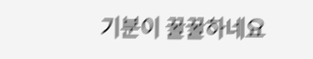기분이 꿀꿀하네요